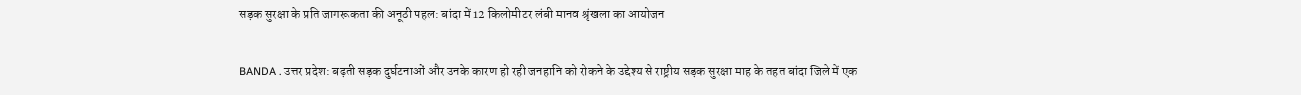सड़क सुरक्षा के प्रति जागरूकता की अनूठी पहल: बांदा में 12 किलोमीटर लंबी मानव श्रृंखला का आयोजन

BANDA . उत्तर प्रदेश: बढ़ती सड़क दुर्घटनाओं और उनके कारण हो रही जनहानि को रोकने के उद्देश्य से राष्ट्रीय सड़क सुरक्षा माह के तहत बांदा जिले में एक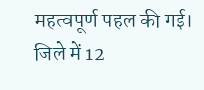महत्वपूर्ण पहल की गई। जिले में 12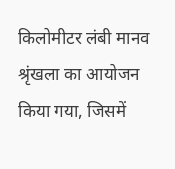किलोमीटर लंबी मानव श्रृंखला का आयोजन किया गया, जिसमें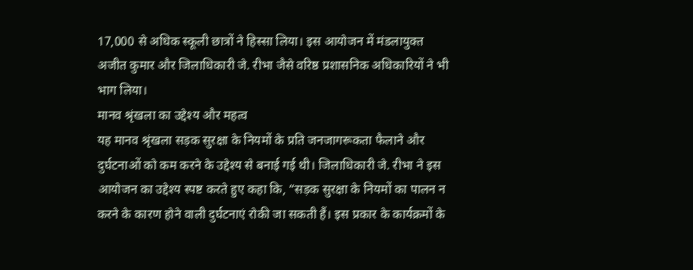17,000 से अधिक स्कूली छात्रों ने हिस्सा लिया। इस आयोजन में मंडलायुक्त अजीत कुमार और जिलाधिकारी जे. रीभा जैसे वरिष्ठ प्रशासनिक अधिकारियों ने भी भाग लिया।
मानव श्रृंखला का उद्देश्य और महत्व
यह मानव श्रृंखला सड़क सुरक्षा के नियमों के प्रति जनजागरूकता फैलाने और दुर्घटनाओं को कम करने के उद्देश्य से बनाई गई थी। जिलाधिकारी जे. रीभा ने इस आयोजन का उद्देश्य स्पष्ट करते हुए कहा कि, “सड़क सुरक्षा के नियमों का पालन न करने के कारण होने वाली दुर्घटनाएं रोकी जा सकती हैं। इस प्रकार के कार्यक्रमों के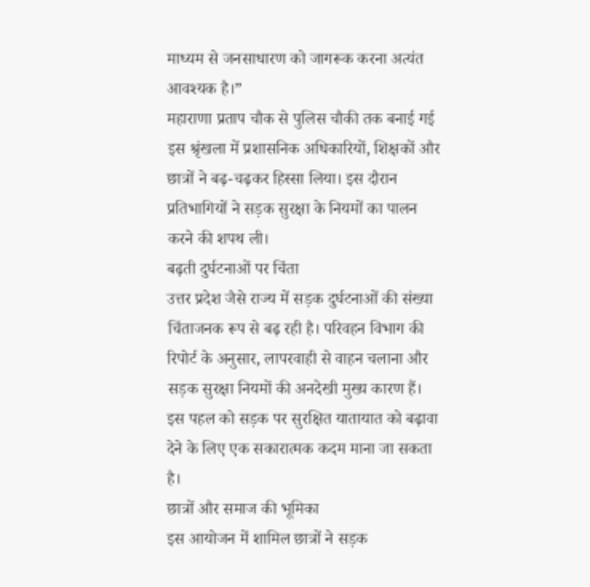माध्यम से जनसाधारण को जागरूक करना अत्यंत आवश्यक है।”
महाराणा प्रताप चौक से पुलिस चौकी तक बनाई गई इस श्रृंखला में प्रशासनिक अधिकारियों, शिक्षकों और छात्रों ने बढ़-चढ़कर हिस्सा लिया। इस दौरान प्रतिभागियों ने सड़क सुरक्षा के नियमों का पालन करने की शपथ ली।
बढ़ती दुर्घटनाओं पर चिंता
उत्तर प्रदेश जैसे राज्य में सड़क दुर्घटनाओं की संख्या चिंताजनक रूप से बढ़ रही है। परिवहन विभाग की रिपोर्ट के अनुसार, लापरवाही से वाहन चलाना और सड़क सुरक्षा नियमों की अनदेखी मुख्य कारण हैं। इस पहल को सड़क पर सुरक्षित यातायात को बढ़ावा देने के लिए एक सकारात्मक कदम माना जा सकता है।
छात्रों और समाज की भूमिका
इस आयोजन में शामिल छात्रों ने सड़क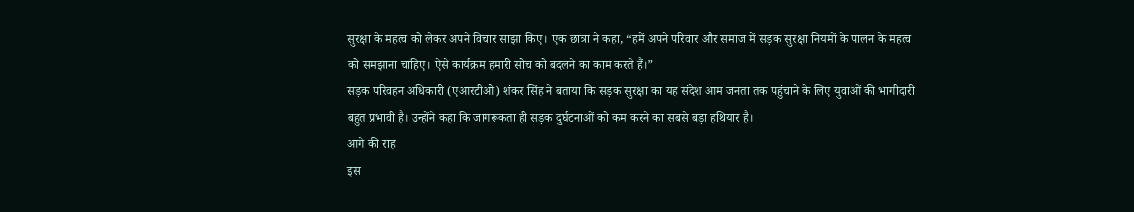सुरक्षा के महत्व को लेकर अपने विचार साझा किए। एक छात्रा ने कहा, “हमें अपने परिवार और समाज में सड़क सुरक्षा नियमों के पालन के महत्व को समझाना चाहिए। ऐसे कार्यक्रम हमारी सोच को बदलने का काम करते हैं।”
सड़क परिवहन अधिकारी (एआरटीओ) शंकर सिंह ने बताया कि सड़क सुरक्षा का यह संदेश आम जनता तक पहुंचाने के लिए युवाओं की भागीदारी बहुत प्रभावी है। उन्होंने कहा कि जागरूकता ही सड़क दुर्घटनाओं को कम करने का सबसे बड़ा हथियार है।
आगे की राह
इस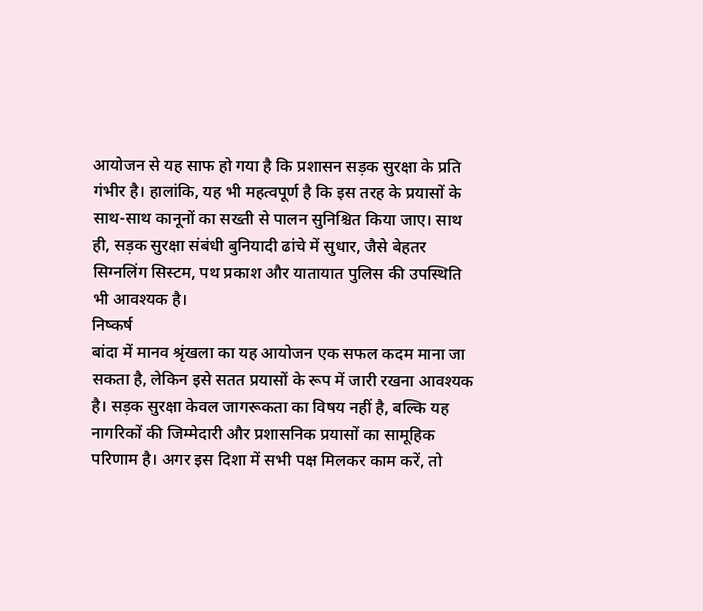आयोजन से यह साफ हो गया है कि प्रशासन सड़क सुरक्षा के प्रति गंभीर है। हालांकि, यह भी महत्वपूर्ण है कि इस तरह के प्रयासों के साथ-साथ कानूनों का सख्ती से पालन सुनिश्चित किया जाए। साथ ही, सड़क सुरक्षा संबंधी बुनियादी ढांचे में सुधार, जैसे बेहतर सिग्नलिंग सिस्टम, पथ प्रकाश और यातायात पुलिस की उपस्थिति भी आवश्यक है।
निष्कर्ष
बांदा में मानव श्रृंखला का यह आयोजन एक सफल कदम माना जा सकता है, लेकिन इसे सतत प्रयासों के रूप में जारी रखना आवश्यक है। सड़क सुरक्षा केवल जागरूकता का विषय नहीं है, बल्कि यह नागरिकों की जिम्मेदारी और प्रशासनिक प्रयासों का सामूहिक परिणाम है। अगर इस दिशा में सभी पक्ष मिलकर काम करें, तो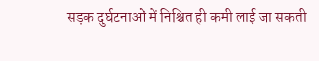सड़क दुर्घटनाओं में निश्चित ही कमी लाई जा सकती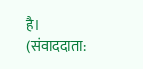है।
(संवाददाता: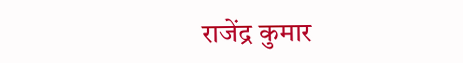राजेंद्र कुमार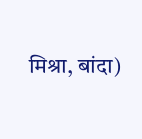मिश्रा, बांदा)